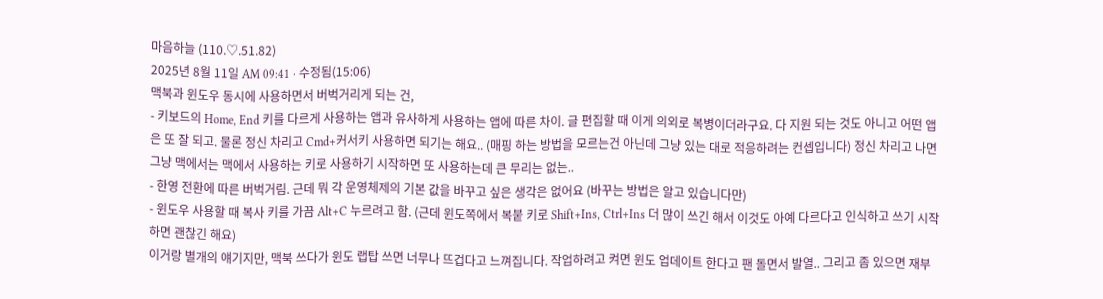마음하늘 (110.♡.51.82)
2025년 8월 11일 AM 09:41 · 수정됨(15:06)
맥북과 윈도우 동시에 사용하면서 버벅거리게 되는 건,
- 키보드의 Home, End 키를 다르게 사용하는 앱과 유사하게 사용하는 앱에 따른 차이. 글 편집할 때 이게 의외로 복병이더라구요. 다 지원 되는 것도 아니고 어떤 앱은 또 잘 되고. 물론 정신 차리고 Cmd+커서키 사용하면 되기는 해요.. (매핑 하는 방법을 모르는건 아닌데 그냥 있는 대로 적응하려는 컨셉입니다) 정신 차리고 나면 그냥 맥에서는 맥에서 사용하는 키로 사용하기 시작하면 또 사용하는데 큰 무리는 없는..
- 한영 전환에 따른 버벅거림. 근데 뭐 각 운영체제의 기본 값을 바꾸고 싶은 생각은 없어요 (바꾸는 방법은 알고 있습니다만)
- 윈도우 사용할 때 복사 키를 가끔 Alt+C 누르려고 함. (근데 윈도쪽에서 복붙 키로 Shift+Ins, Ctrl+Ins 더 많이 쓰긴 해서 이것도 아예 다르다고 인식하고 쓰기 시작하면 괜찮긴 해요)
이거랑 별개의 얘기지만, 맥북 쓰다가 윈도 랩탑 쓰면 너무나 뜨겁다고 느껴집니다. 작업하려고 켜면 윈도 업데이트 한다고 팬 돌면서 발열.. 그리고 좀 있으면 재부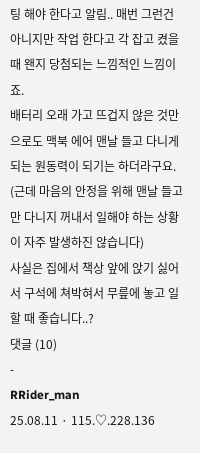팅 해야 한다고 알림.. 매번 그런건 아니지만 작업 한다고 각 잡고 켰을때 왠지 당첨되는 느낌적인 느낌이죠.
배터리 오래 가고 뜨겁지 않은 것만으로도 맥북 에어 맨날 들고 다니게 되는 원동력이 되기는 하더라구요. (근데 마음의 안정을 위해 맨날 들고만 다니지 꺼내서 일해야 하는 상황이 자주 발생하진 않습니다)
사실은 집에서 책상 앞에 앉기 싫어서 구석에 쳐박혀서 무릎에 놓고 일할 때 좋습니다..?
댓글 (10)
-
RRider_man
25.08.11 · 115.♡.228.136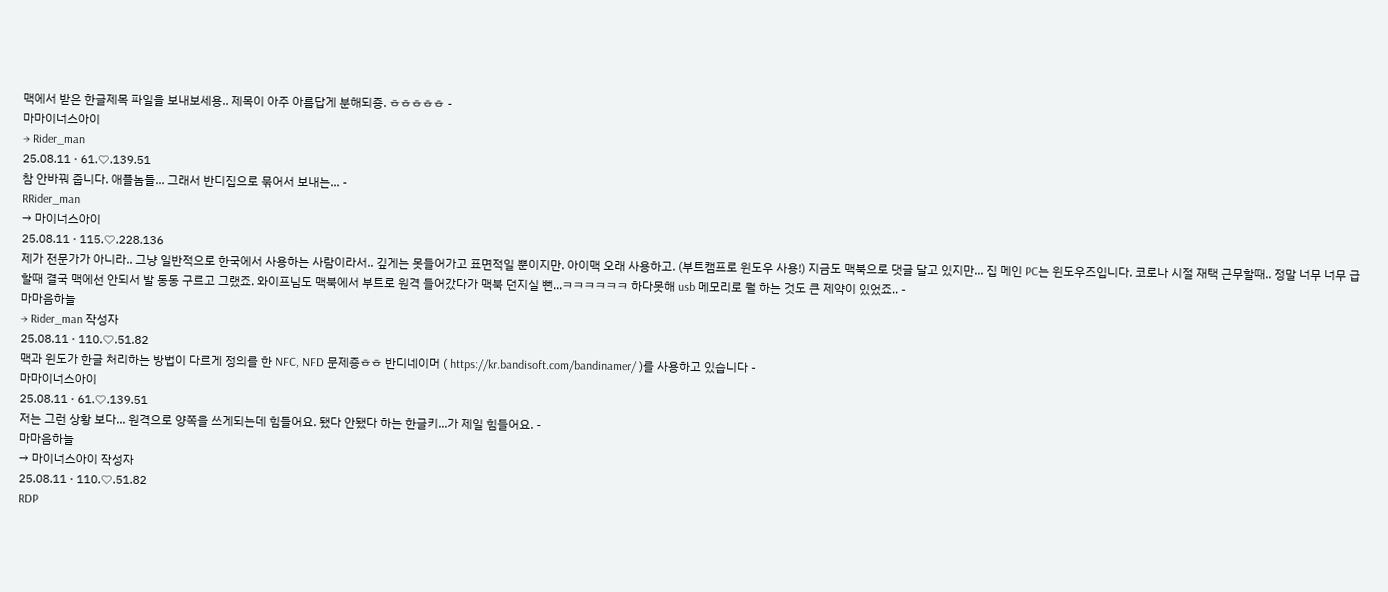맥에서 받은 한글제목 파일을 보내보세용.. 제목이 아주 아름답게 분해되죵. ㅎㅎㅎㅎㅎ -
마마이너스아이
→ Rider_man
25.08.11 · 61.♡.139.51
참 안바꿔 줍니다. 애플놈들... 그래서 반디집으로 묶어서 보내는... -
RRider_man
→ 마이너스아이
25.08.11 · 115.♡.228.136
제가 전문가가 아니라.. 그냥 일반적으로 한국에서 사용하는 사람이라서.. 깊게는 못들어가고 표면적일 뿐이지만. 아이맥 오래 사용하고. (부트캠프로 윈도우 사용!) 지금도 맥북으로 댓글 달고 있지만... 집 메인 PC는 윈도우즈입니다. 코로나 시절 재택 근무할때.. 정말 너무 너무 급할때 결국 맥에선 안되서 발 동동 구르고 그랬죠. 와이프님도 맥북에서 부트로 원격 들어갔다가 맥북 던지실 뻔...ㅋㅋㅋㅋㅋㅋ 하다못해 usb 메모리로 뭘 하는 것도 큰 제약이 있었죠.. -
마마음하늘
→ Rider_man 작성자
25.08.11 · 110.♡.51.82
맥과 윈도가 한글 처리하는 방법이 다르게 정의를 한 NFC, NFD 문제죵ㅎㅎ 반디네이머 ( https://kr.bandisoft.com/bandinamer/ )를 사용하고 있습니다 -
마마이너스아이
25.08.11 · 61.♡.139.51
저는 그런 상황 보다... 원격으로 양쪽을 쓰게되는데 힘들어요. 됐다 안됐다 하는 한글키...가 제일 힘들어요. -
마마음하늘
→ 마이너스아이 작성자
25.08.11 · 110.♡.51.82
RDP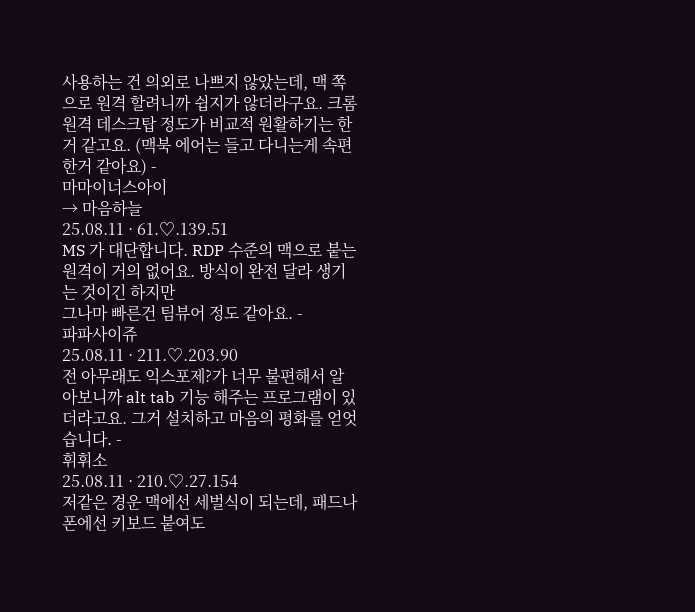사용하는 건 의외로 나쁘지 않았는데, 맥 쪽으로 원격 할려니까 쉽지가 않더라구요. 크롬 원격 데스크탑 정도가 비교적 원활하기는 한 거 같고요. (맥북 에어는 들고 다니는게 속편한거 같아요) -
마마이너스아이
→ 마음하늘
25.08.11 · 61.♡.139.51
MS 가 대단합니다. RDP 수준의 맥으로 붙는 원격이 거의 없어요. 방식이 완전 달라 생기는 것이긴 하지만
그나마 빠른건 팀뷰어 정도 같아요. -
파파사이쥬
25.08.11 · 211.♡.203.90
전 아무래도 익스포제?가 너무 불편해서 알아보니까 alt tab 기능 해주는 프로그램이 있더라고요. 그거 설치하고 마음의 평화를 얻엇습니다. -
휘휘소
25.08.11 · 210.♡.27.154
저같은 경운 맥에선 세벌식이 되는데, 패드나 폰에선 키보드 붙여도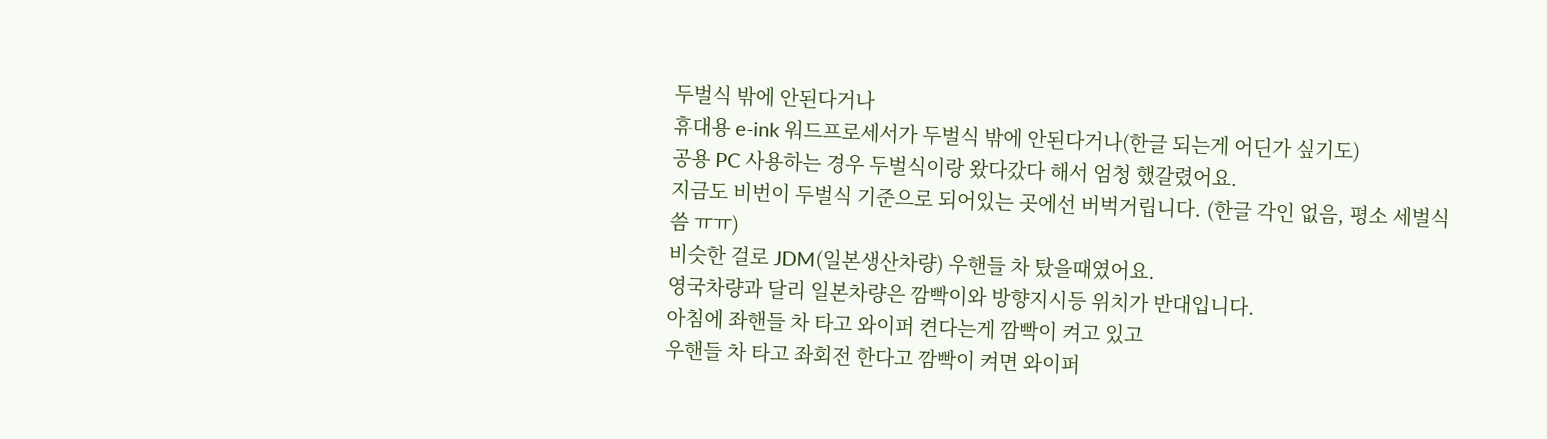두벌식 밖에 안된다거나
휴대용 e-ink 워드프로세서가 두벌식 밖에 안된다거나(한글 되는게 어딘가 싶기도)
공용 PC 사용하는 경우 두벌식이랑 왔다갔다 해서 엄청 했갈렸어요.
지금도 비번이 두벌식 기준으로 되어있는 곳에선 버벅거립니다. (한글 각인 없음, 평소 세벌식 씀 ㅠㅠ)
비슷한 걸로 JDM(일본생산차량) 우핸들 차 탔을때였어요.
영국차량과 달리 일본차량은 깜빡이와 방향지시등 위치가 반대입니다.
아침에 좌핸들 차 타고 와이퍼 켠다는게 깜빡이 켜고 있고
우핸들 차 타고 좌회전 한다고 깜빡이 켜면 와이퍼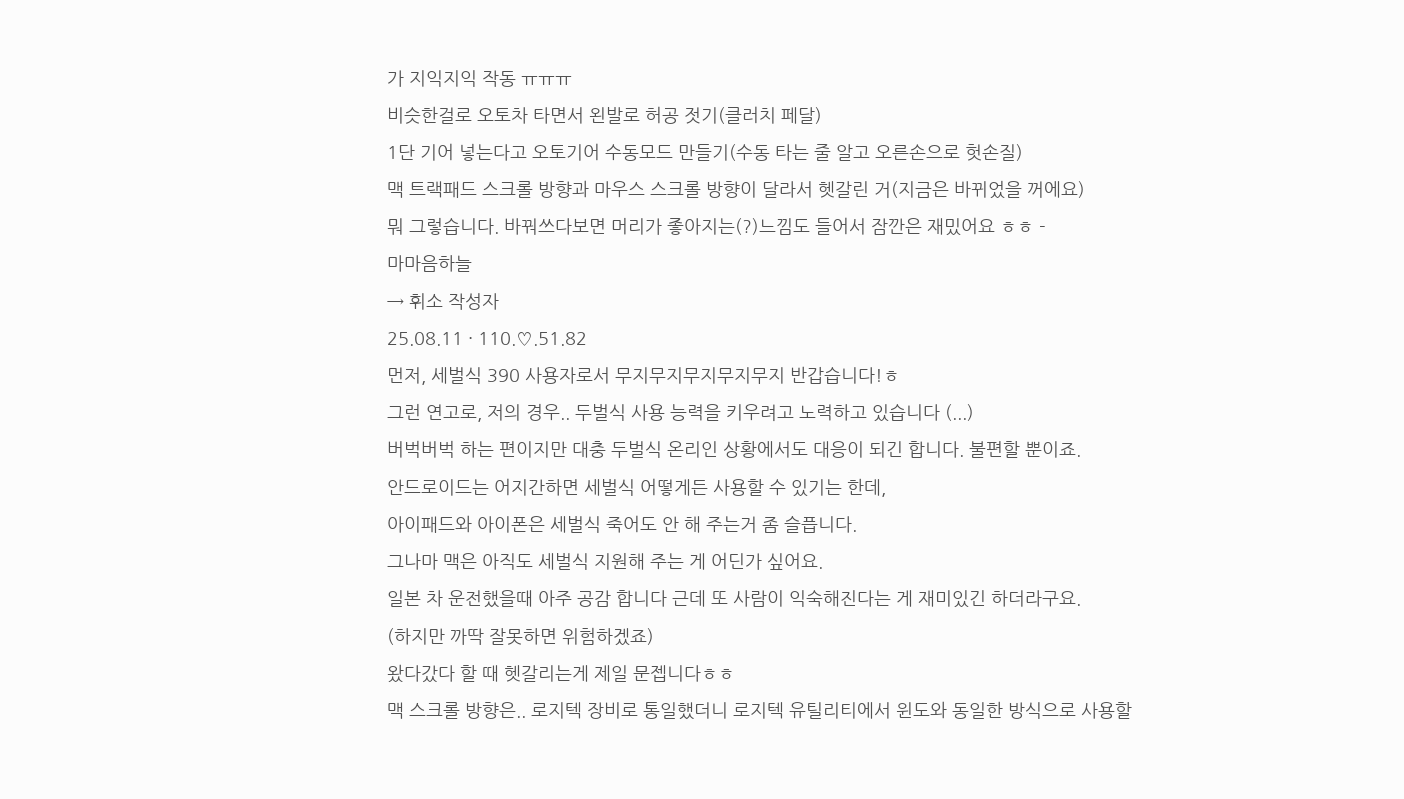가 지익지익 작동 ㅠㅠㅠ
비슷한걸로 오토차 타면서 왼발로 허공 젓기(클러치 페달)
1단 기어 넣는다고 오토기어 수동모드 만들기(수동 타는 줄 알고 오른손으로 헛손질)
맥 트랙패드 스크롤 방향과 마우스 스크롤 방향이 달라서 헷갈린 거(지금은 바뀌었을 꺼에요)
뭐 그렇습니다. 바꿔쓰다보면 머리가 좋아지는(?)느낌도 들어서 잠깐은 재밌어요 ㅎㅎ -
마마음하늘
→ 휘소 작성자
25.08.11 · 110.♡.51.82
먼저, 세벌식 390 사용자로서 무지무지무지무지무지 반갑습니다!ㅎ
그런 연고로, 저의 경우.. 두벌식 사용 능력을 키우려고 노력하고 있습니다 (...)
버벅버벅 하는 편이지만 대충 두벌식 온리인 상황에서도 대응이 되긴 합니다. 불편할 뿐이죠.
안드로이드는 어지간하면 세벌식 어떻게든 사용할 수 있기는 한데,
아이패드와 아이폰은 세벌식 죽어도 안 해 주는거 좀 슬픕니다.
그나마 맥은 아직도 세벌식 지원해 주는 게 어딘가 싶어요.
일본 차 운전했을때 아주 공감 합니다 근데 또 사람이 익숙해진다는 게 재미있긴 하더라구요.
(하지만 까딱 잘못하면 위험하겠죠)
왔다갔다 할 때 헷갈리는게 제일 문젭니다ㅎㅎ
맥 스크롤 방향은.. 로지텍 장비로 통일했더니 로지텍 유틸리티에서 윈도와 동일한 방식으로 사용할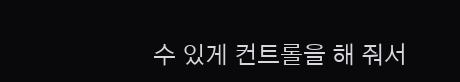수 있게 컨트롤을 해 줘서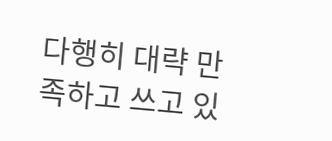다행히 대략 만족하고 쓰고 있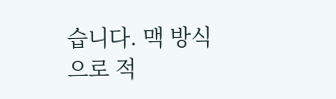습니다. 맥 방식으로 적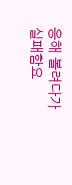응해 볼려다가 실패함요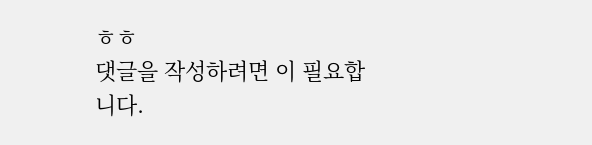ㅎㅎ
댓글을 작성하려면 이 필요합니다.